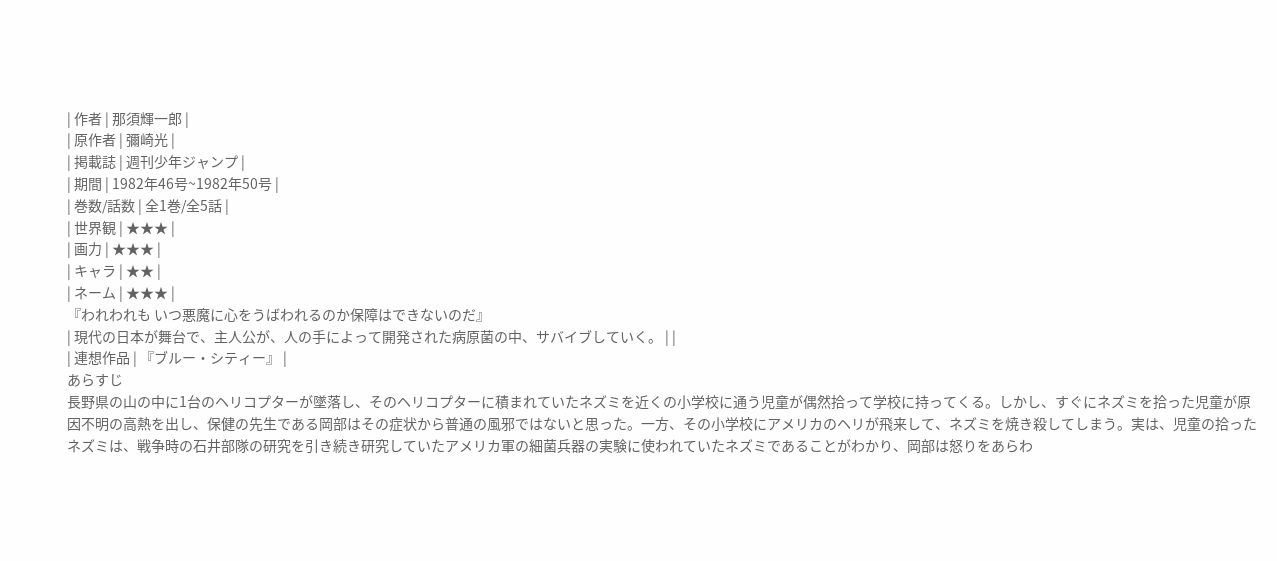| 作者 | 那須輝一郎 |
| 原作者 | 彌崎光 |
| 掲載誌 | 週刊少年ジャンプ |
| 期間 | 1982年46号~1982年50号 |
| 巻数/話数 | 全1巻/全5話 |
| 世界観 | ★★★ |
| 画力 | ★★★ |
| キャラ | ★★ |
| ネーム | ★★★ |
『われわれも いつ悪魔に心をうばわれるのか保障はできないのだ』
| 現代の日本が舞台で、主人公が、人の手によって開発された病原菌の中、サバイブしていく。 | |
| 連想作品 | 『ブルー・シティー』 |
あらすじ
長野県の山の中に1台のヘリコプターが墜落し、そのヘリコプターに積まれていたネズミを近くの小学校に通う児童が偶然拾って学校に持ってくる。しかし、すぐにネズミを拾った児童が原因不明の高熱を出し、保健の先生である岡部はその症状から普通の風邪ではないと思った。一方、その小学校にアメリカのヘリが飛来して、ネズミを焼き殺してしまう。実は、児童の拾ったネズミは、戦争時の石井部隊の研究を引き続き研究していたアメリカ軍の細菌兵器の実験に使われていたネズミであることがわかり、岡部は怒りをあらわ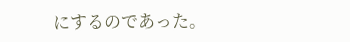にするのであった。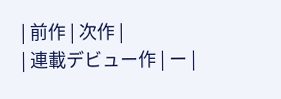| 前作 | 次作 |
| 連載デビュー作 | ー |